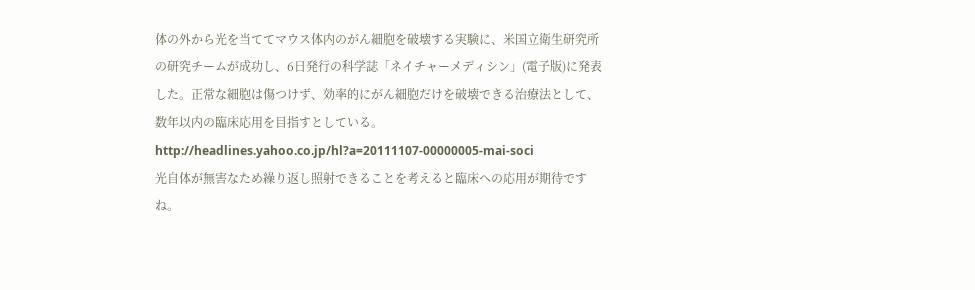体の外から光を当ててマウス体内のがん細胞を破壊する実験に、米国立衛生研究所の研究チームが成功し、6日発行の科学誌「ネイチャーメディシン」(電子版)に発表した。正常な細胞は傷つけず、効率的にがん細胞だけを破壊できる治療法として、数年以内の臨床応用を目指すとしている。
http://headlines.yahoo.co.jp/hl?a=20111107-00000005-mai-soci
光自体が無害なため繰り返し照射できることを考えると臨床への応用が期待ですね。